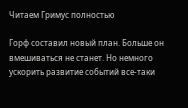Читаем Гримус полностью

Горф составил новый план. Больше он вмешиваться не станет. Но немного ускорить развитие событий все-таки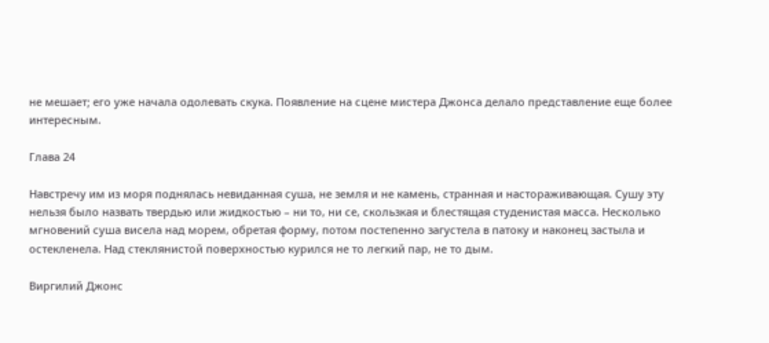не мешает; его уже начала одолевать скука. Появление на сцене мистера Джонса делало представление еще более интересным.

Глава 24

Навстречу им из моря поднялась невиданная суша, не земля и не камень, странная и настораживающая. Сушу эту нельзя было назвать твердью или жидкостью – ни то, ни се, скользкая и блестящая студенистая масса. Несколько мгновений суша висела над морем, обретая форму, потом постепенно загустела в патоку и наконец застыла и остекленела. Над стеклянистой поверхностью курился не то легкий пар, не то дым.

Виргилий Джонс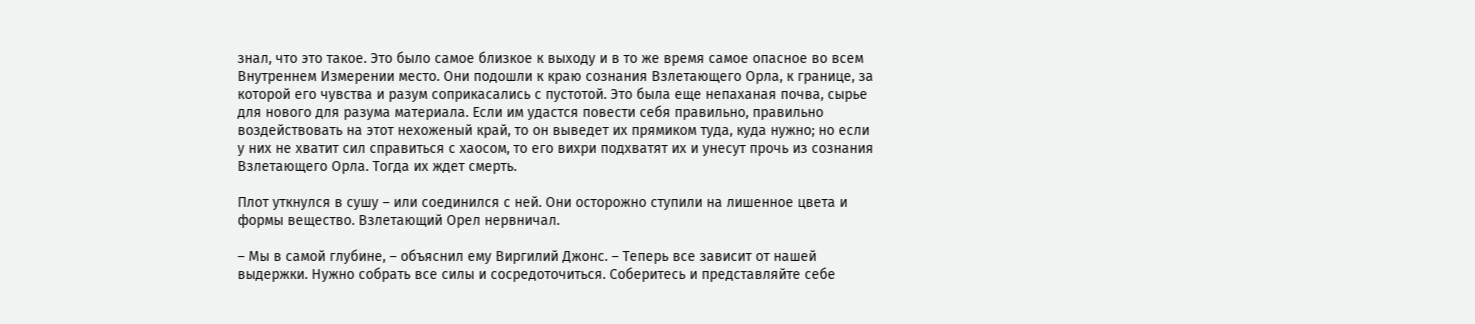знал, что это такое. Это было самое близкое к выходу и в то же время самое опасное во всем Внутреннем Измерении место. Они подошли к краю сознания Взлетающего Орла, к границе, за которой его чувства и разум соприкасались с пустотой. Это была еще непаханая почва, сырье для нового для разума материала. Если им удастся повести себя правильно, правильно воздействовать на этот нехоженый край, то он выведет их прямиком туда, куда нужно; но если у них не хватит сил справиться с хаосом, то его вихри подхватят их и унесут прочь из сознания Взлетающего Орла. Тогда их ждет смерть.

Плот уткнулся в сушу – или соединился с ней. Они осторожно ступили на лишенное цвета и формы вещество. Взлетающий Орел нервничал.

– Мы в самой глубине, – объяснил ему Виргилий Джонс. – Теперь все зависит от нашей выдержки. Нужно собрать все силы и сосредоточиться. Соберитесь и представляйте себе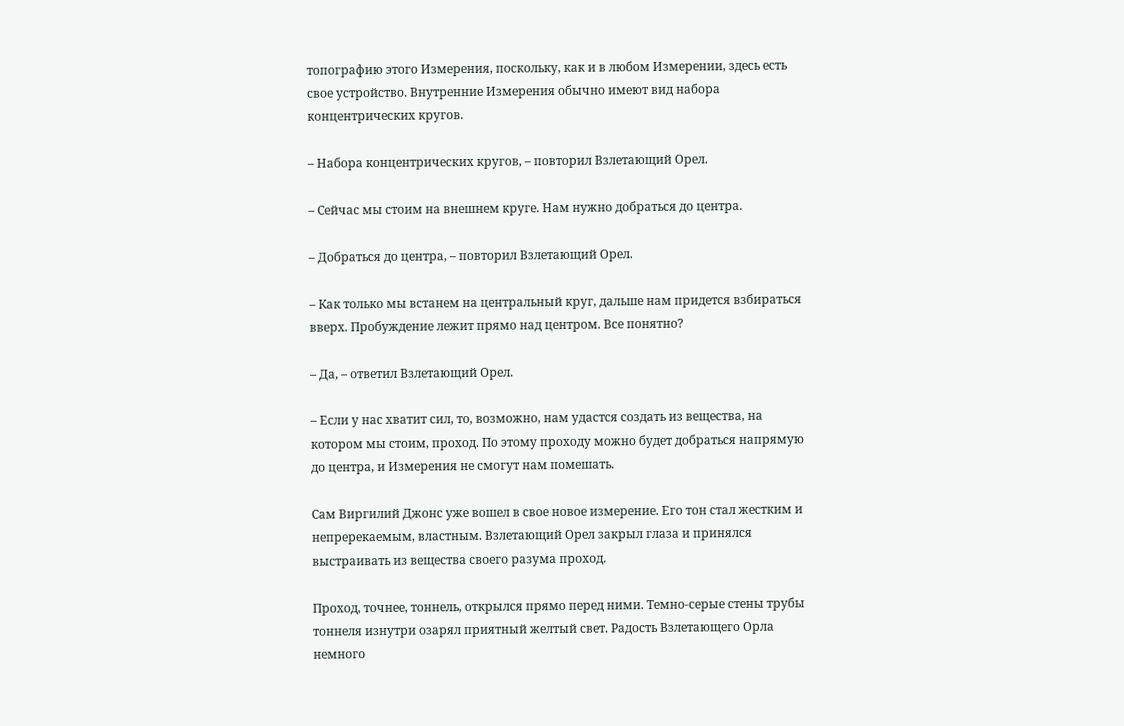топографию этого Измерения, поскольку, как и в любом Измерении, здесь есть свое устройство. Внутренние Измерения обычно имеют вид набора концентрических кругов.

– Набора концентрических кругов, – повторил Взлетающий Орел.

– Сейчас мы стоим на внешнем круге. Нам нужно добраться до центра.

– Добраться до центра, – повторил Взлетающий Орел.

– Как только мы встанем на центральный круг, дальше нам придется взбираться вверх. Пробуждение лежит прямо над центром. Все понятно?

– Да, – ответил Взлетающий Орел.

– Если у нас хватит сил, то, возможно, нам удастся создать из вещества, на котором мы стоим, проход. По этому проходу можно будет добраться напрямую до центра, и Измерения не смогут нам помешать.

Сам Виргилий Джонс уже вошел в свое новое измерение. Его тон стал жестким и непререкаемым, властным. Взлетающий Орел закрыл глаза и принялся выстраивать из вещества своего разума проход.

Проход, точнее, тоннель, открылся прямо перед ними. Темно-серые стены трубы тоннеля изнутри озарял приятный желтый свет. Радость Взлетающего Орла немного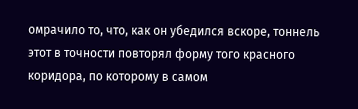омрачило то, что, как он убедился вскоре, тоннель этот в точности повторял форму того красного коридора, по которому в самом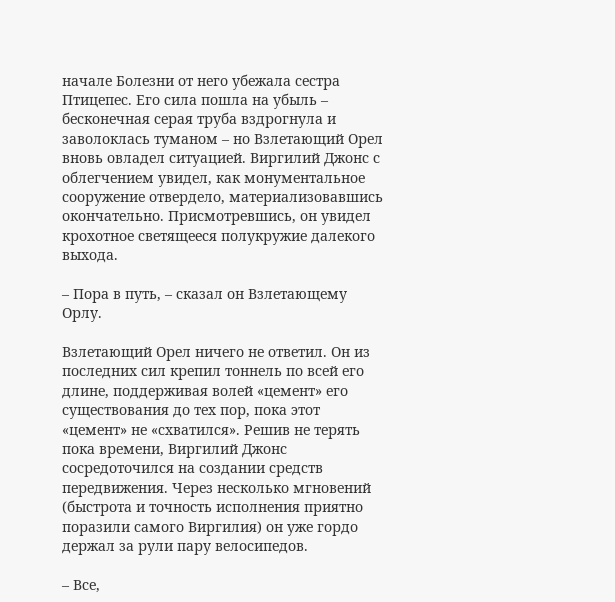начале Болезни от него убежала сестра Птицепес. Его сила пошла на убыль – бесконечная серая труба вздрогнула и заволоклась туманом – но Взлетающий Орел вновь овладел ситуацией. Виргилий Джонс с облегчением увидел, как монументальное сооружение отвердело, материализовавшись окончательно. Присмотревшись, он увидел крохотное светящееся полукружие далекого выхода.

– Пора в путь, – сказал он Взлетающему Орлу.

Взлетающий Орел ничего не ответил. Он из последних сил крепил тоннель по всей его длине, поддерживая волей «цемент» его существования до тех пор, пока этот «цемент» не «схватился». Решив не терять пока времени, Виргилий Джонс сосредоточился на создании средств передвижения. Через несколько мгновений (быстрота и точность исполнения приятно поразили самого Виргилия) он уже гордо держал за рули пару велосипедов.

– Все,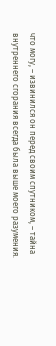что могу, – извинился он перед своим спутником, – тайна внутреннего сгорания всегда была выше моего разумения.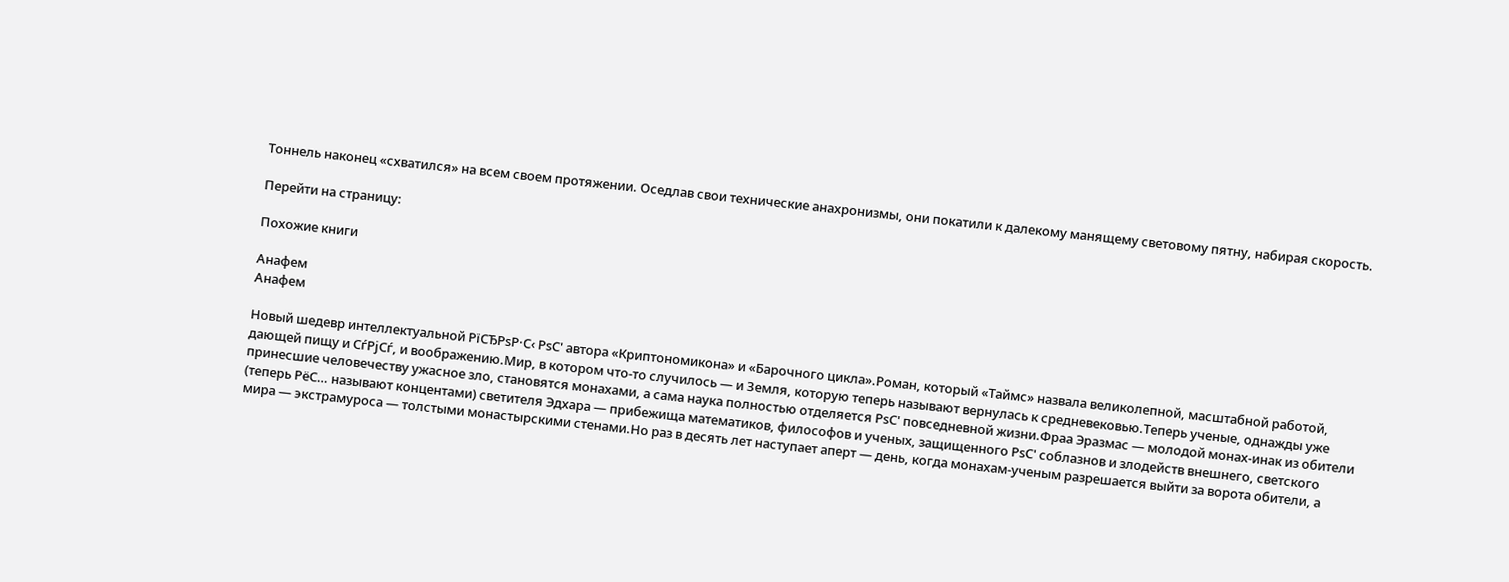Тоннель наконец «схватился» на всем своем протяжении. Оседлав свои технические анахронизмы, они покатили к далекому манящему световому пятну, набирая скорость.

Перейти на страницу:

Похожие книги

Анафем
Анафем

Новый шедевр интеллектуальной РїСЂРѕР·С‹ РѕС' автора «Криптономикона» и «Барочного цикла».Роман, который «Таймс» назвала великолепной, масштабной работой, дающей пищу и СѓРјСѓ, и воображению.Мир, в котором что-то случилось — и Земля, которую теперь называют вернулась к средневековью.Теперь ученые, однажды уже принесшие человечеству ужасное зло, становятся монахами, а сама наука полностью отделяется РѕС' повседневной жизни.Фраа Эразмас — молодой монах-инак из обители (теперь РёС… называют концентами) светителя Эдхара — прибежища математиков, философов и ученых, защищенного РѕС' соблазнов и злодейств внешнего, светского мира — экстрамуроса — толстыми монастырскими стенами.Но раз в десять лет наступает аперт — день, когда монахам-ученым разрешается выйти за ворота обители, а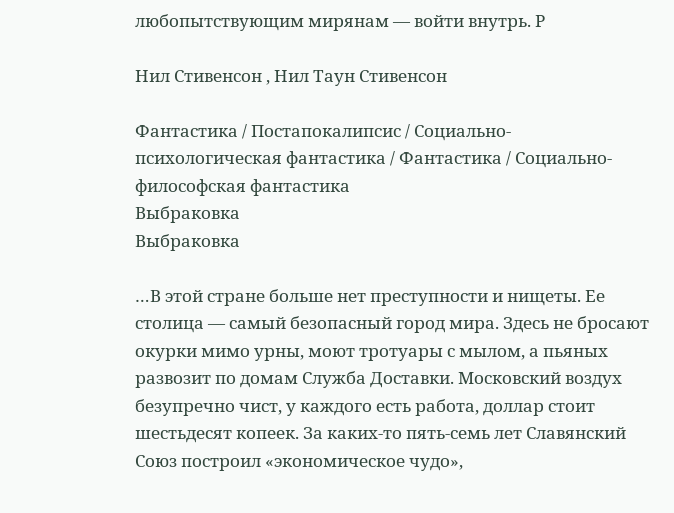любопытствующим мирянам — войти внутрь. Р

Нил Стивенсон , Нил Таун Стивенсон

Фантастика / Постапокалипсис / Социально-психологическая фантастика / Фантастика / Социально-философская фантастика
Выбраковка
Выбраковка

…В этой стране больше нет преступности и нищеты. Ее столица — самый безопасный город мира. Здесь не бросают окурки мимо урны, моют тротуары с мылом, а пьяных развозит по домам Служба Доставки. Московский воздух безупречно чист, у каждого есть работа, доллар стоит шестьдесят копеек. За каких-то пять-семь лет Славянский Союз построил «экономическое чудо»,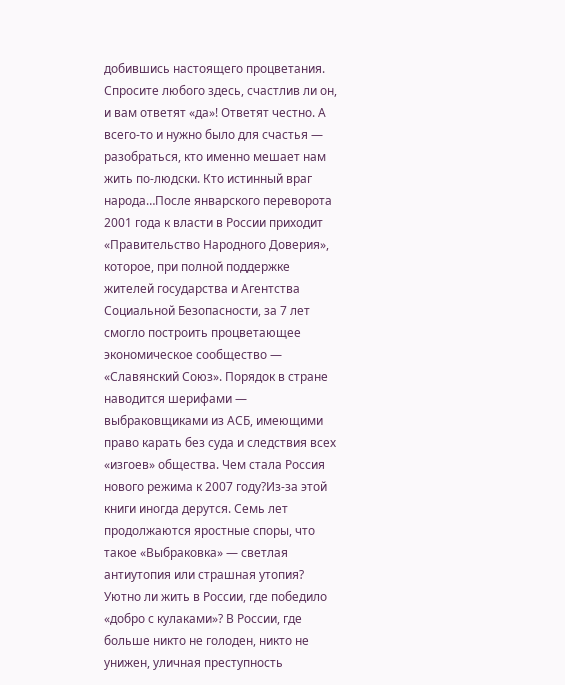добившись настоящего процветания. Спросите любого здесь, счастлив ли он, и вам ответят «да»! Ответят честно. А всего-то и нужно было для счастья — разобраться, кто именно мешает нам жить по-людски. Кто истинный враг народа…После январского переворота 2001 года к власти в России приходит «Правительство Народного Доверия», которое, при полной поддержке жителей государства и Агентства Социальной Безопасности, за 7 лет смогло построить процветающее экономическое сообщество — «Славянский Союз». Порядок в стране наводится шерифами — выбраковщиками из АСБ, имеющими право карать без суда и следствия всех «изгоев» общества. Чем стала Россия нового режима к 2007 году?Из-за этой книги иногда дерутся. Семь лет продолжаются яростные споры, что такое «Выбраковка» — светлая антиутопия или страшная утопия? Уютно ли жить в России, где победило «добро с кулаками»? В России, где больше никто не голоден, никто не унижен, уличная преступность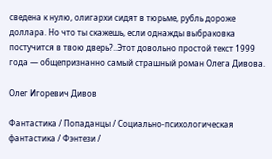сведена к нулю, олигархи сидят в тюрьме, рубль дороже доллара. Но что ты скажешь, если однажды выбраковка постучится в твою дверь?..Этот довольно простой текст 1999 года — общепризнанно самый страшный роман Олега Дивова.

Олег Игоревич Дивов

Фантастика / Попаданцы / Социально-психологическая фантастика / Фэнтези /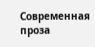Современная проза